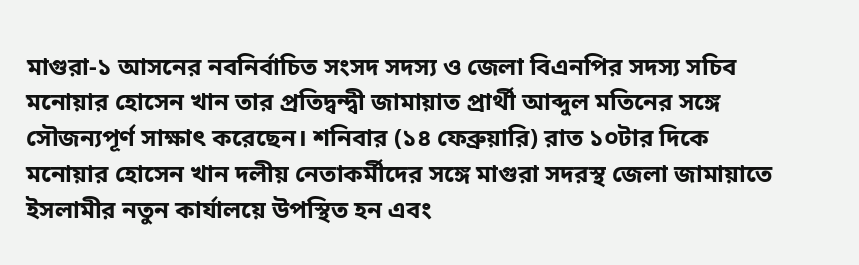মাগুরা-১ আসনের নবনির্বাচিত সংসদ সদস্য ও জেলা বিএনপির সদস্য সচিব মনোয়ার হোসেন খান তার প্রতিদ্বন্দ্বী জামায়াত প্রার্থী আব্দুল মতিনের সঙ্গে সৌজন্যপূর্ণ সাক্ষাৎ করেছেন। শনিবার (১৪ ফেব্রুয়ারি) রাত ১০টার দিকে মনোয়ার হোসেন খান দলীয় নেতাকর্মীদের সঙ্গে মাগুরা সদরস্থ জেলা জামায়াতে ইসলামীর নতুন কার্যালয়ে উপস্থিত হন এবং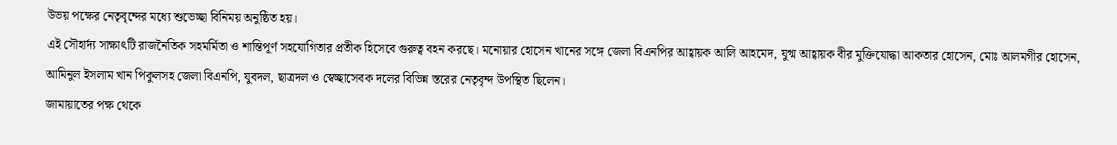উভয় পক্ষের নেতৃবৃন্দের মধ্যে শুভেচ্ছা বিনিময় অনুষ্ঠিত হয়।
এই সৌহার্দ্য সাক্ষাৎটি রাজনৈতিক সহমর্মিতা ও শান্তিপূর্ণ সহযোগিতার প্রতীক হিসেবে গুরুত্ব বহন করছে। মনোয়ার হোসেন খানের সঙ্গে জেলা বিএনপির আহ্বায়ক আলি আহমেদ, যুগ্ম আহ্বায়ক বীর মুক্তিযোদ্ধা আকতার হোসেন, মোঃ আলমগীর হোসেন, আমিনুল ইসলাম খান পিকুলসহ জেলা বিএনপি, যুবদল, ছাত্রদল ও স্বেচ্ছাসেবক দলের বিভিন্ন স্তরের নেতৃবৃন্দ উপস্থিত ছিলেন।
জামায়াতের পক্ষ থেকে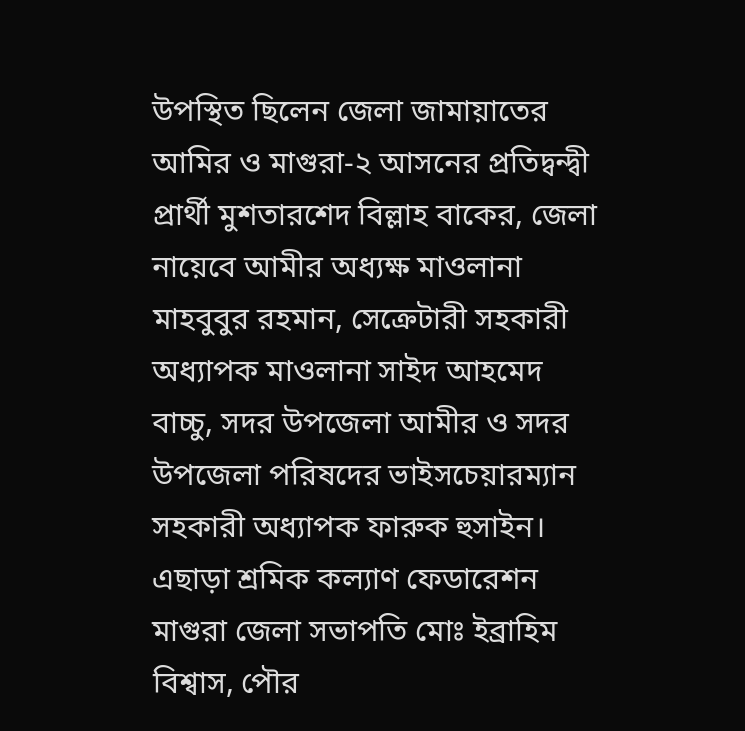উপস্থিত ছিলেন জেলা জামায়াতের আমির ও মাগুরা-২ আসনের প্রতিদ্বন্দ্বী প্রার্থী মুশতারশেদ বিল্লাহ বাকের, জেলা নায়েবে আমীর অধ্যক্ষ মাওলানা মাহবুবুর রহমান, সেক্রেটারী সহকারী অধ্যাপক মাওলানা সাইদ আহমেদ বাচ্চু, সদর উপজেলা আমীর ও সদর উপজেলা পরিষদের ভাইসচেয়ারম্যান সহকারী অধ্যাপক ফারুক হুসাইন। এছাড়া শ্রমিক কল্যাণ ফেডারেশন মাগুরা জেলা সভাপতি মোঃ ইব্রাহিম বিশ্বাস, পৌর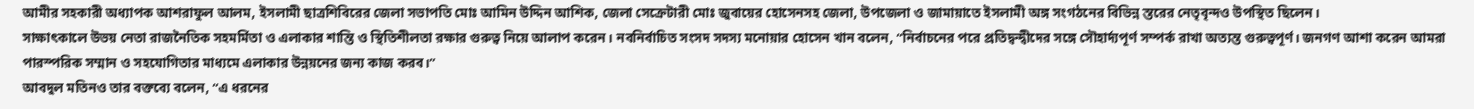আমীর সহকারী অধ্যাপক আশরাফুল আলম, ইসলামী ছাত্রশিবিরের জেলা সভাপতি মোঃ আমিন উদ্দিন আশিক, জেলা সেক্রেটারী মোঃ জুবায়ের হোসেনসহ জেলা, উপজেলা ও জামায়াতে ইসলামী অঙ্গ সংগঠনের বিভিন্ন স্তরের নেতৃবৃন্দও উপস্থিত ছিলেন।
সাক্ষাৎকালে উভয় নেতা রাজনৈতিক সহমর্মিতা ও এলাকার শান্তি ও স্থিতিশীলতা রক্ষার গুরুত্ব নিয়ে আলাপ করেন। নবনির্বাচিত সংসদ সদস্য মনোয়ার হোসেন খান বলেন, “নির্বাচনের পরে প্রতিদ্বন্দ্বীদের সঙ্গে সৌহার্দ্যপূর্ণ সম্পর্ক রাখা অত্যন্ত গুরুত্বপূর্ণ। জনগণ আশা করেন আমরা পারস্পরিক সম্মান ও সহযোগিতার মাধ্যমে এলাকার উন্নয়নের জন্য কাজ করব।”
আবদুল মতিনও তার বক্তব্যে বলেন, “এ ধরনের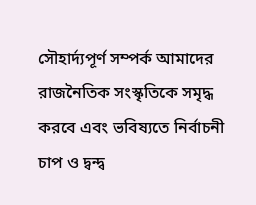সৌহার্দ্যপূর্ণ সম্পর্ক আমাদের রাজনৈতিক সংস্কৃতিকে সমৃদ্ধ করবে এবং ভবিষ্যতে নির্বাচনী চাপ ও দ্বন্দ্ব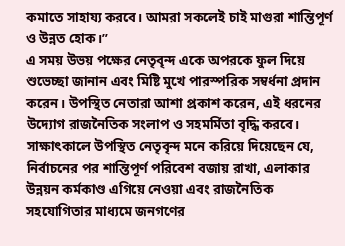কমাতে সাহায্য করবে। আমরা সকলেই চাই মাগুরা শান্তিপূর্ণ ও উন্নত হোক।”
এ সময় উভয় পক্ষের নেতৃবৃন্দ একে অপরকে ফুল দিয়ে শুভেচ্ছা জানান এবং মিষ্টি মুখে পারস্পরিক সম্বর্ধনা প্রদান করেন। উপস্থিত নেতারা আশা প্রকাশ করেন, এই ধরনের উদ্যোগ রাজনৈতিক সংলাপ ও সহমর্মিতা বৃদ্ধি করবে।
সাক্ষাৎকালে উপস্থিত নেতৃবৃন্দ মনে করিয়ে দিয়েছেন যে, নির্বাচনের পর শান্তিপূর্ণ পরিবেশ বজায় রাখা, এলাকার উন্নয়ন কর্মকাণ্ড এগিয়ে নেওয়া এবং রাজনৈতিক সহযোগিতার মাধ্যমে জনগণের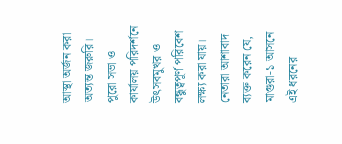আস্থা অর্জন করা অত্যন্ত জরুরি। পুরো সভা ও কার্যালয় পরিদর্শনে উৎসবমুখর ও বন্ধুত্বপূর্ণ পরিবেশ লক্ষ্য করা যায়।
নেতারা আশাবাদ ব্যক্ত করেন যে, মাগুরা-১ আসনে এই ধরনের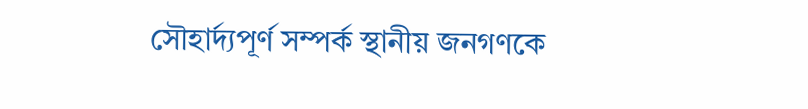সৌহার্দ্যপূর্ণ সম্পর্ক স্থানীয় জনগণকে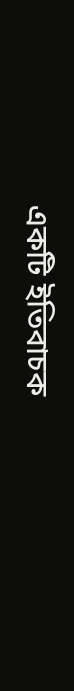একটি ইতিবাচক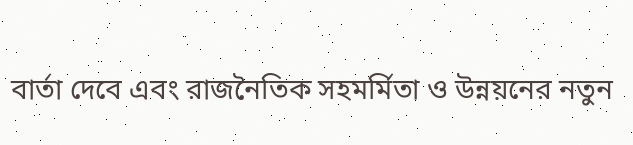বার্তা দেবে এবং রাজনৈতিক সহমর্মিতা ও উন্নয়নের নতুন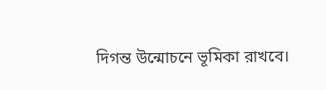দিগন্ত উন্মোচনে ভূমিকা রাখবে।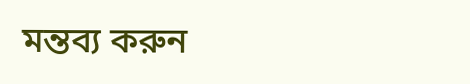মন্তব্য করুন